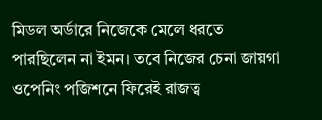মিডল অর্ডারে নিজেকে মেলে ধরতে পারছিলেন না ইমন। তবে নিজের চেনা জায়গা ওপেনিং পজিশনে ফিরেই রাজত্ব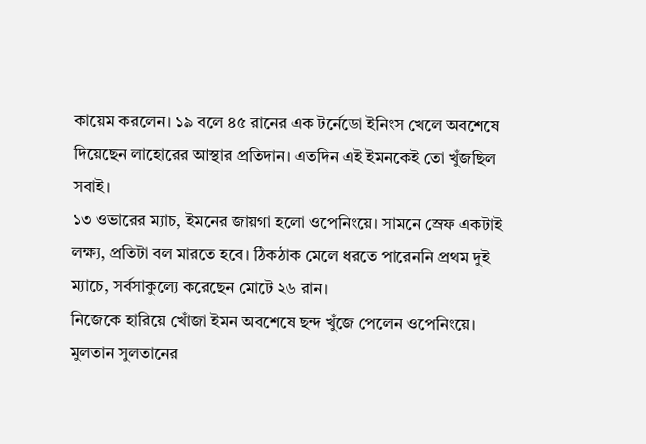কায়েম করলেন। ১৯ বলে ৪৫ রানের এক টর্নেডো ইনিংস খেলে অবশেষে দিয়েছেন লাহোরের আস্থার প্রতিদান। এতদিন এই ইমনকেই তো খুঁজছিল সবাই।
১৩ ওভারের ম্যাচ, ইমনের জায়গা হলো ওপেনিংয়ে। সামনে স্রেফ একটাই লক্ষ্য, প্রতিটা বল মারতে হবে। ঠিকঠাক মেলে ধরতে পারেননি প্রথম দুই ম্যাচে, সর্বসাকুল্যে করেছেন মোটে ২৬ রান।
নিজেকে হারিয়ে খোঁজা ইমন অবশেষে ছন্দ খুঁজে পেলেন ওপেনিংয়ে। মুলতান সুলতানের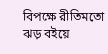বিপক্ষে রীতিমতো ঝড় বইয়ে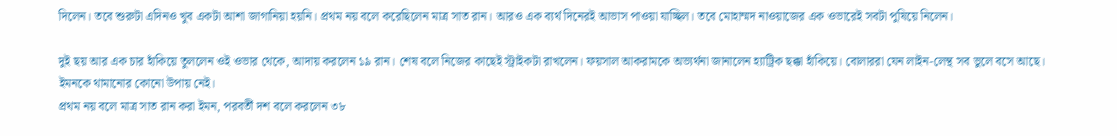দিলেন। তবে শুরুটা এদিনও খুব একটা আশা জাগানিয়া হয়নি। প্রথম নয় বলে করেছিলেন মাত্র সাত রান। আরও এক ব্যর্থ দিনেরই আভাস পাওয়া যাচ্ছিল। তবে মোহাম্মদ নাওয়াজের এক ওভারেই সবটা পুষিয়ে নিলেন।

দুই ছয় আর এক চার হাঁকিয়ে তুললেন ওই ওভার থেকে, আদায় করলেন ১৯ রান। শেষ বলে নিজের কাছেই স্ট্রাইকটা রাখলেন। ফয়সাল আকরামকে অভ্যর্থনা জানালেন হ্যাট্রিক ছক্কা হাঁকিয়ে। বোলাররা যেন লাইন-লেন্থ সব ভুলে বসে আছে। ইমনকে থামানোর কোনো উপায় নেই।
প্রথম নয় বলে মাত্র সাত রান করা ইমন, পরবর্তী দশ বলে করলেন ৩৮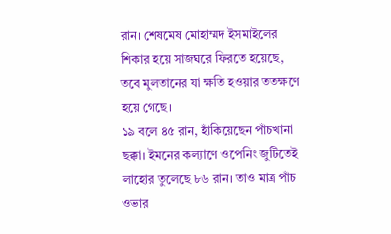রান। শেষমেষ মোহাম্মদ ইসমাইলের শিকার হয়ে সাজঘরে ফিরতে হয়েছে, তবে মুলতানের যা ক্ষতি হওয়ার ততক্ষণে হয়ে গেছে।
১৯ বলে ৪৫ রান, হাঁকিয়েছেন পাঁচখানা ছক্কা। ইমনের কল্যাণে ওপেনিং জুটিতেই লাহোর তুলেছে ৮৬ রান। তাও মাত্র পাঁচ ওভার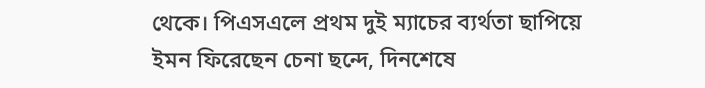থেকে। পিএসএলে প্রথম দুই ম্যাচের ব্যর্থতা ছাপিয়ে ইমন ফিরেছেন চেনা ছন্দে, দিনশেষে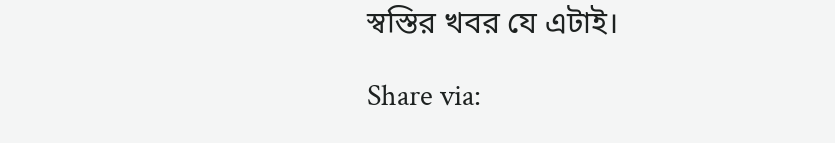স্বস্তির খবর যে এটাই।

Share via: